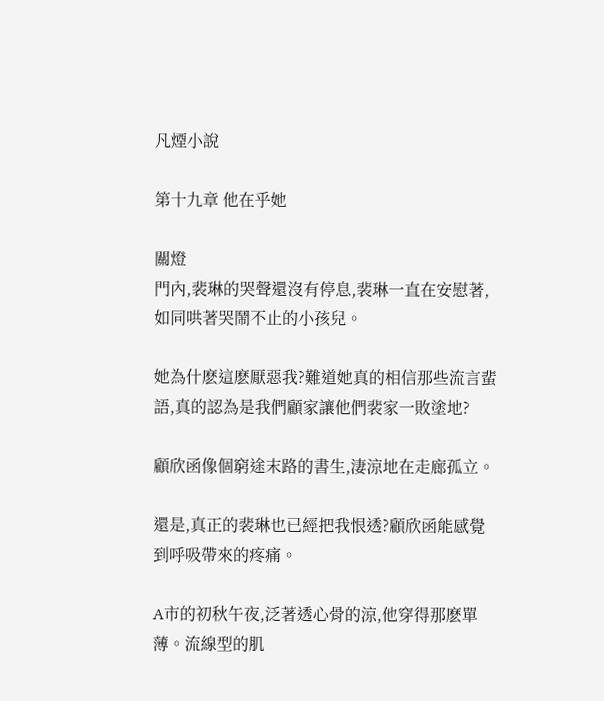凡煙小說

第十九章 他在乎她

關燈
門內,裴琳的哭聲還沒有停息,裴琳一直在安慰著,如同哄著哭鬧不止的小孩兒。

她為什麽這麽厭惡我?難道她真的相信那些流言蜚語,真的認為是我們顧家讓他們裴家一敗塗地?

顧欣函像個窮途末路的書生,淒涼地在走廊孤立。

還是,真正的裴琳也已經把我恨透?顧欣函能感覺到呼吸帶來的疼痛。

A市的初秋午夜,泛著透心骨的涼,他穿得那麽單薄。流線型的肌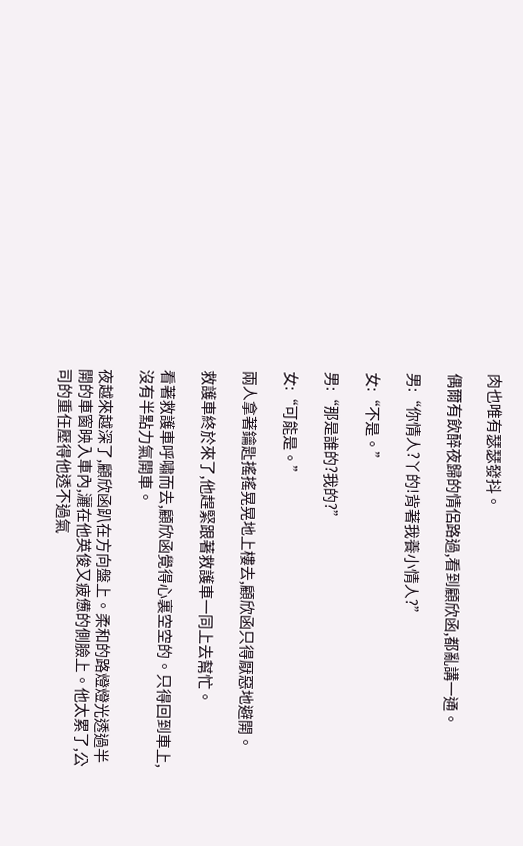肉也唯有瑟瑟發抖。

偶爾有飲醉夜歸的情侶路過,看到顧欣函,都亂講一通。

男:“你情人?丫的!背著我養小情人?”

女:“不是。”

男:“那是誰的?我的?”

女:“可能是。”

兩人拿著鑰匙搖搖晃晃地上樓去,顧欣函只得厭惡地避開。

救護車終於來了,他趕緊跟著救護車一同上去幫忙。

看著救護車呼嘯而去,顧欣函覺得心裏空空的。只得回到車上,沒有半點力氣開車。

夜越來越深了,顧欣函趴在方向盤上。柔和的路燈燈光透過半開的車窗映入車內,灑在他英俊又疲憊的側臉上。他太累了,公司的重任壓得他透不過氣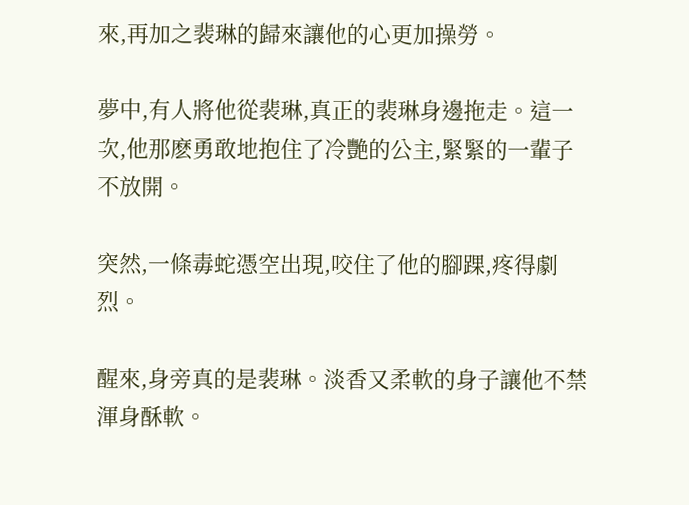來,再加之裴琳的歸來讓他的心更加操勞。

夢中,有人將他從裴琳,真正的裴琳身邊拖走。這一次,他那麽勇敢地抱住了冷艷的公主,緊緊的一輩子不放開。

突然,一條毒蛇憑空出現,咬住了他的腳踝,疼得劇烈。

醒來,身旁真的是裴琳。淡香又柔軟的身子讓他不禁渾身酥軟。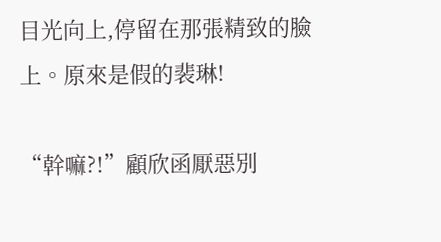目光向上,停留在那張精致的臉上。原來是假的裴琳!

“幹嘛?!”顧欣函厭惡別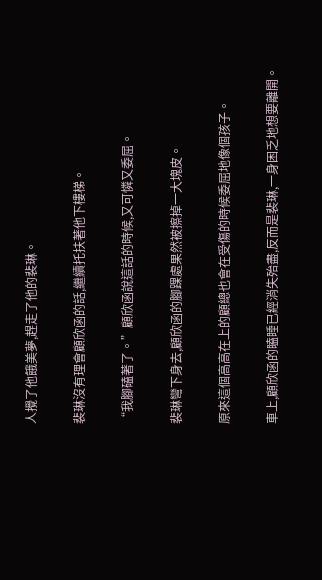人攪了他餓美夢,趕走了他的裴琳。

裴琳沒有理會顧欣函的話,繼續托扶著他下樓梯。

“我腳磕著了。”顧欣函說這話的時候,又可憐又委屈。

裴琳彎下身去,顧欣函的腳踝處果然被擦掉一大塊皮。

原來這個高高在上的顧總也會在受傷的時候委屈地像個孩子。

車上,顧欣函的瞌睡已經消失殆盡,反而是裴琳,一身困乏地想要離開。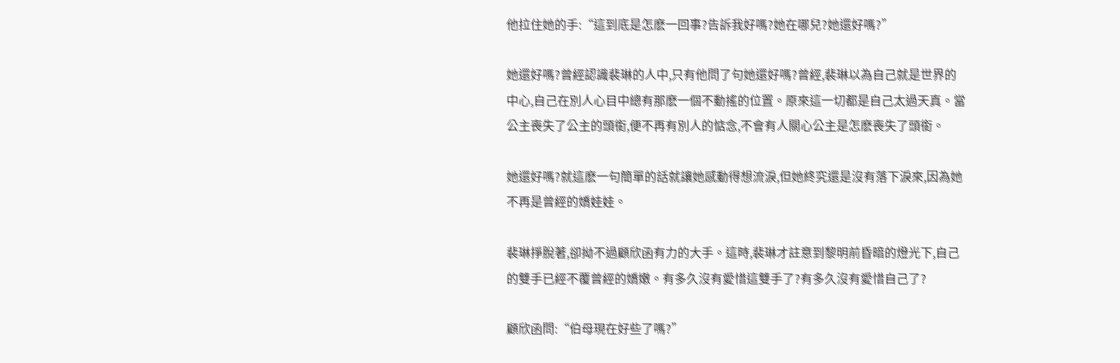他拉住她的手:“這到底是怎麽一回事?告訴我好嗎?她在哪兒?她還好嗎?”

她還好嗎?曾經認識裴琳的人中,只有他問了句她還好嗎?曾經,裴琳以為自己就是世界的中心,自己在別人心目中總有那麽一個不動搖的位置。原來這一切都是自己太過天真。當公主喪失了公主的頭銜,便不再有別人的惦念,不會有人關心公主是怎麽喪失了頭銜。

她還好嗎?就這麽一句簡單的話就讓她感動得想流淚,但她終究還是沒有落下淚來,因為她不再是曾經的嬌娃娃。

裴琳掙脫著,卻拗不過顧欣函有力的大手。這時,裴琳才註意到黎明前昏暗的燈光下,自己的雙手已經不覆曾經的嬌嫩。有多久沒有愛惜這雙手了?有多久沒有愛惜自己了?

顧欣函問:“伯母現在好些了嗎?”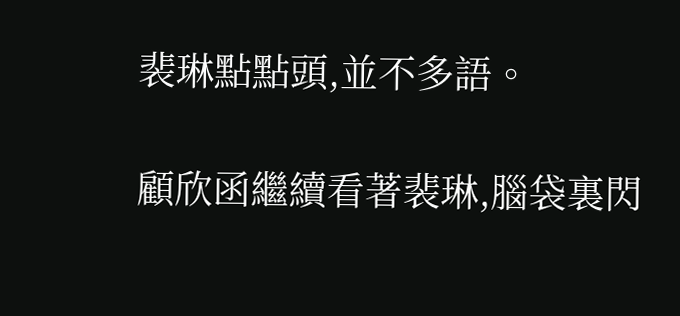裴琳點點頭,並不多語。

顧欣函繼續看著裴琳,腦袋裏閃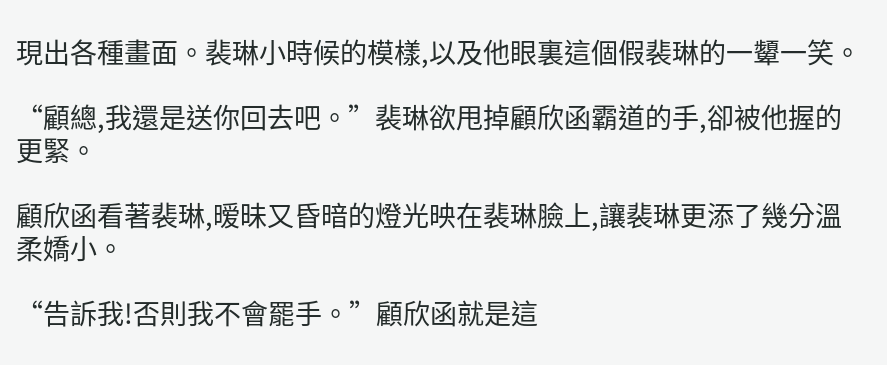現出各種畫面。裴琳小時候的模樣,以及他眼裏這個假裴琳的一顰一笑。

“顧總,我還是送你回去吧。”裴琳欲甩掉顧欣函霸道的手,卻被他握的更緊。

顧欣函看著裴琳,暧昧又昏暗的燈光映在裴琳臉上,讓裴琳更添了幾分溫柔嬌小。

“告訴我!否則我不會罷手。”顧欣函就是這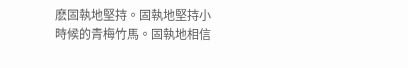麽固執地堅持。固執地堅持小時候的青梅竹馬。固執地相信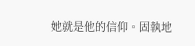她就是他的信仰。固執地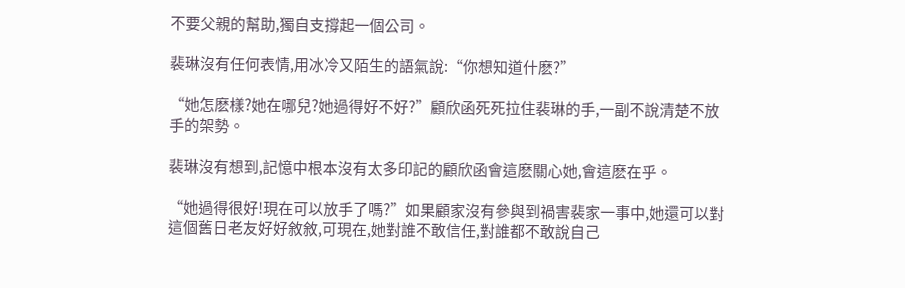不要父親的幫助,獨自支撐起一個公司。

裴琳沒有任何表情,用冰冷又陌生的語氣說:“你想知道什麽?”

“她怎麽樣?她在哪兒?她過得好不好?”顧欣函死死拉住裴琳的手,一副不說清楚不放手的架勢。

裴琳沒有想到,記憶中根本沒有太多印記的顧欣函會這麽關心她,會這麽在乎。

“她過得很好!現在可以放手了嗎?”如果顧家沒有參與到禍害裴家一事中,她還可以對這個舊日老友好好敘敘,可現在,她對誰不敢信任,對誰都不敢說自己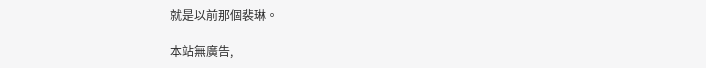就是以前那個裴琳。

本站無廣告,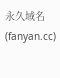永久域名(fanyan.cc)